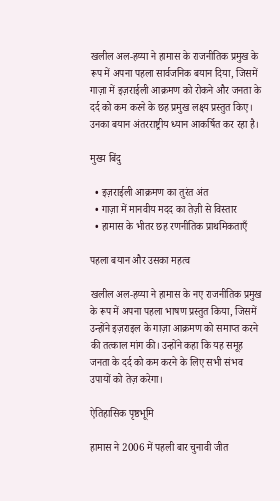खलील अल-हय्या ने हामास के राजनीतिक प्रमुख के रूप में अपना पहला सार्वजनिक बयान दिया, जिसमें गाज़ा में इज़राईली आक्रमण को रोकने और जनता के दर्द को कम करने के छह प्रमुख लक्ष्य प्रस्तुत किए। उनका बयान अंतरराष्ट्रीय ध्यान आकर्षित कर रहा है।

मुख्य बिंदु

  • इज़राईली आक्रमण का तुरंत अंत
  • गाज़ा में मानवीय मदद का तेज़ी से विस्तार
  • हामास के भीतर छह रणनीतिक प्राथमिकताएँ

पहला बयान और उसका महत्व

खलील अल-हय्या ने हामास के नए राजनीतिक प्रमुख के रूप में अपना पहला भाषण प्रस्तुत किया, जिसमें उन्होंने इज़राइल के गाज़ा आक्रमण को समाप्त करने की तत्काल मांग की। उन्होंने कहा कि यह समूह जनता के दर्द को कम करने के लिए सभी संभव उपायों को तेज़ करेगा।

ऐतिहासिक पृष्ठभूमि

हामास ने 2006 में पहली बार चुनावी जीत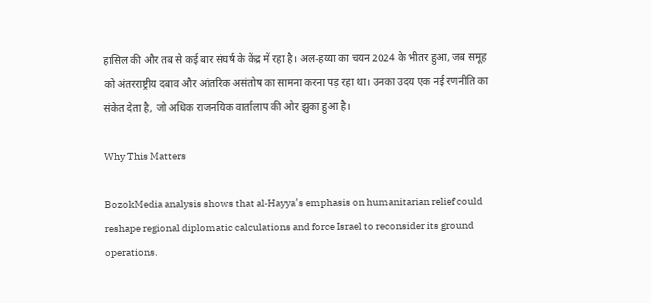हासिल की और तब से कई बार संघर्ष के केंद्र में रहा है। अल-हय्या का चयन 2024 के भीतर हुआ, जब समूह को अंतरराष्ट्रीय दबाव और आंतरिक असंतोष का सामना करना पड़ रहा था। उनका उदय एक नई रणनीति का संकेत देता है, जो अधिक राजनयिक वार्तालाप की ओर झुका हुआ है।

Why This Matters

BozokMedia analysis shows that al‑Hayya’s emphasis on humanitarian relief could reshape regional diplomatic calculations and force Israel to reconsider its ground operations.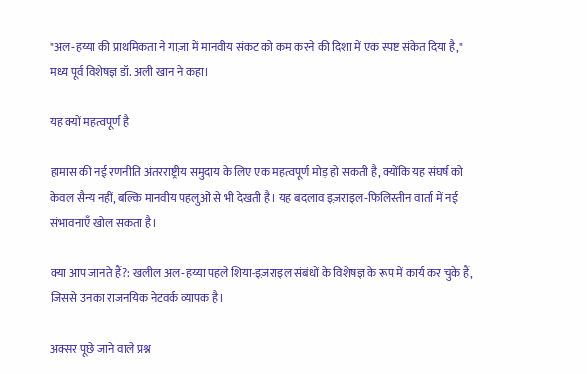"अल‑हय्या की प्राथमिकता ने गाज़ा में मानवीय संकट को कम करने की दिशा में एक स्पष्ट संकेत दिया है," मध्य पूर्व विशेषज्ञ डॉ. अली खान ने कहा।

यह क्यों महत्वपूर्ण है

हामास की नई रणनीति अंतरराष्ट्रीय समुदाय के लिए एक महत्वपूर्ण मोड़ हो सकती है, क्योंकि यह संघर्ष को केवल सैन्य नहीं, बल्कि मानवीय पहलुओं से भी देखती है। यह बदलाव इज़राइल‑फिलिस्तीन वार्ता में नई संभावनाएँ खोल सकता है।

क्या आप जानते हैं?: खलील अल‑हय्या पहले शिया-इज़राइल संबंधों के विशेषज्ञ के रूप में कार्य कर चुके हैं, जिससे उनका राजनयिक नेटवर्क व्यापक है।

अक्सर पूछे जाने वाले प्रश्न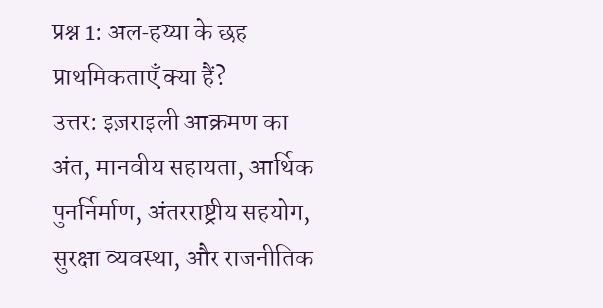प्रश्न 1: अल‑हय्या के छह प्राथमिकताएँ क्या हैं?
उत्तर: इज़राइली आक्रमण का अंत, मानवीय सहायता, आर्थिक पुनर्निर्माण, अंतरराष्ट्रीय सहयोग, सुरक्षा व्यवस्था, और राजनीतिक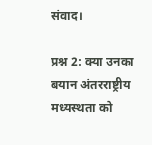संवाद।

प्रश्न 2: क्या उनका बयान अंतरराष्ट्रीय मध्यस्थता को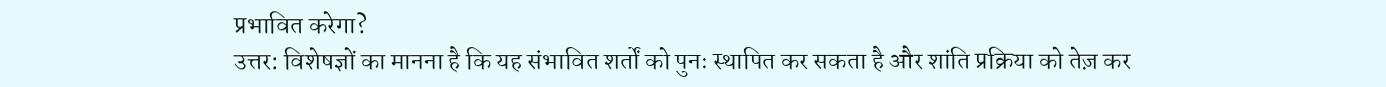प्रभावित करेगा?
उत्तर: विशेषज्ञों का मानना है कि यह संभावित शर्तों को पुनः स्थापित कर सकता है और शांति प्रक्रिया को तेज़ कर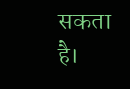सकता है।